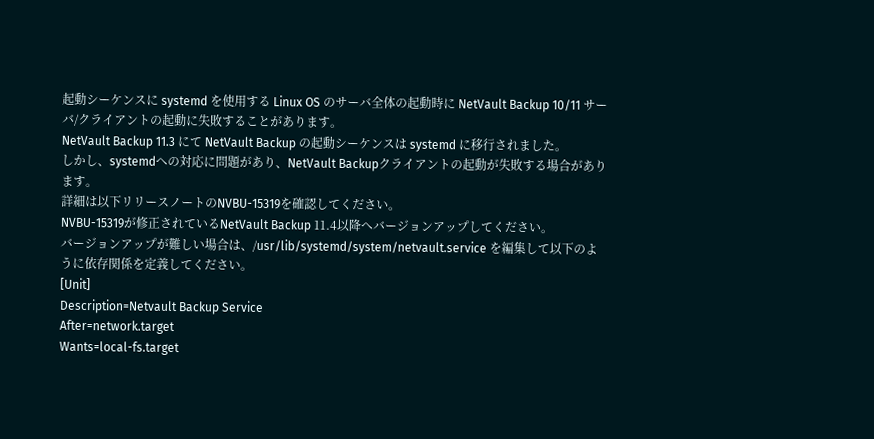起動シーケンスに systemd を使用する Linux OS のサーバ全体の起動時に NetVault Backup 10/11 サーバ/クライアントの起動に失敗することがあります。
NetVault Backup 11.3 にて NetVault Backup の起動シーケンスは systemd に移行されました。
しかし、systemdへの対応に問題があり、NetVault Backupクライアントの起動が失敗する場合があります。
詳細は以下リリースノートのNVBU-15319を確認してください。
NVBU-15319が修正されているNetVault Backup 11.4以降へバージョンアップしてください。
バージョンアップが難しい場合は、/usr/lib/systemd/system/netvault.service を編集して以下のように依存関係を定義してください。
[Unit]
Description=Netvault Backup Service
After=network.target
Wants=local-fs.target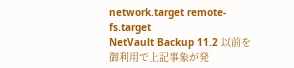network.target remote-fs.target
NetVault Backup 11.2 以前を御利用で上記事象が発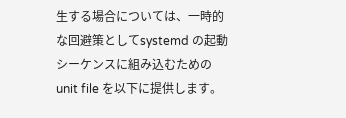生する場合については、一時的な回避策としてsystemd の起動シーケンスに組み込むための unit file を以下に提供します。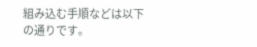組み込む手順などは以下の通りです。